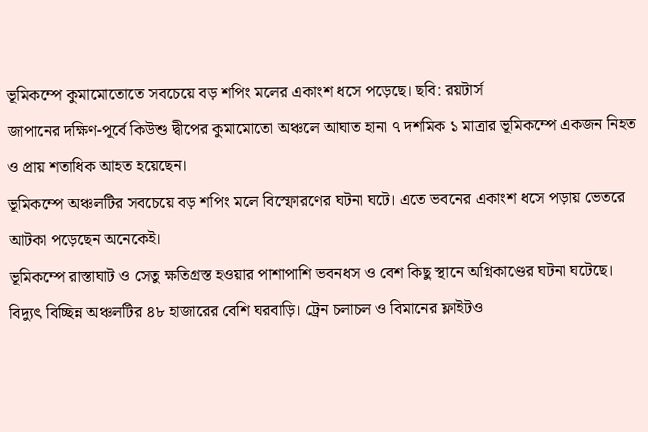ভূমিকম্পে কুমামোতোতে সবচেয়ে বড় শপিং মলের একাংশ ধসে পড়েছে। ছবি: রয়টার্স
জাপানের দক্ষিণ-পূর্বে কিউশু দ্বীপের কুমামোতো অঞ্চলে আঘাত হানা ৭ দশমিক ১ মাত্রার ভূমিকম্পে একজন নিহত ও প্রায় শতাধিক আহত হয়েছেন।
ভূমিকম্পে অঞ্চলটির সবচেয়ে বড় শপিং মলে বিস্ফোরণের ঘটনা ঘটে। এতে ভবনের একাংশ ধসে পড়ায় ভেতরে আটকা পড়েছেন অনেকেই।
ভূমিকম্পে রাস্তাঘাট ও সেতু ক্ষতিগ্রস্ত হওয়ার পাশাপাশি ভবনধস ও বেশ কিছু স্থানে অগ্নিকাণ্ডের ঘটনা ঘটেছে। বিদ্যুৎ বিচ্ছিন্ন অঞ্চলটির ৪৮ হাজারের বেশি ঘরবাড়ি। ট্রেন চলাচল ও বিমানের ফ্লাইটও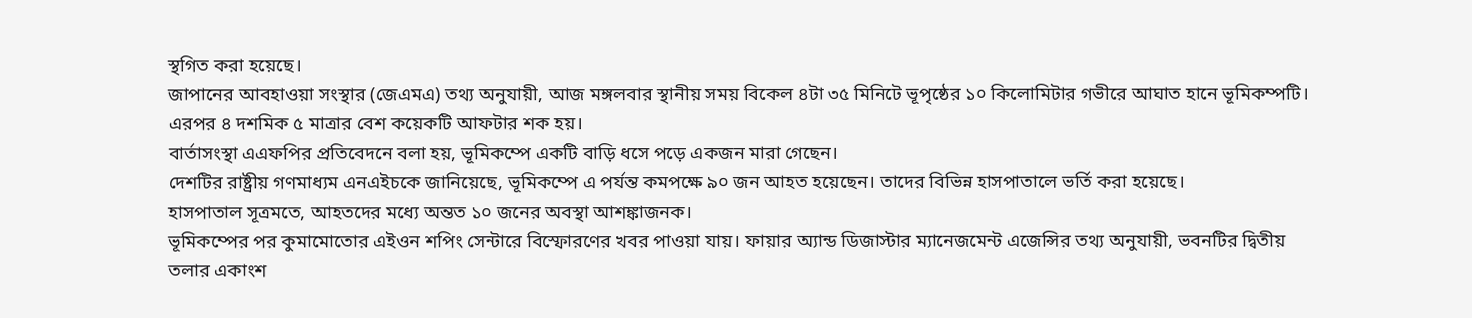স্থগিত করা হয়েছে।
জাপানের আবহাওয়া সংস্থার (জেএমএ) তথ্য অনুযায়ী, আজ মঙ্গলবার স্থানীয় সময় বিকেল ৪টা ৩৫ মিনিটে ভূপৃষ্ঠের ১০ কিলোমিটার গভীরে আঘাত হানে ভূমিকম্পটি। এরপর ৪ দশমিক ৫ মাত্রার বেশ কয়েকটি আফটার শক হয়।
বার্তাসংস্থা এএফপির প্রতিবেদনে বলা হয়, ভূমিকম্পে একটি বাড়ি ধসে পড়ে একজন মারা গেছেন।
দেশটির রাষ্ট্রীয় গণমাধ্যম এনএইচকে জানিয়েছে, ভূমিকম্পে এ পর্যন্ত কমপক্ষে ৯০ জন আহত হয়েছেন। তাদের বিভিন্ন হাসপাতালে ভর্তি করা হয়েছে।
হাসপাতাল সূত্রমতে, আহতদের মধ্যে অন্তত ১০ জনের অবস্থা আশঙ্কাজনক।
ভূমিকম্পের পর কুমামোতোর এইওন শপিং সেন্টারে বিস্ফোরণের খবর পাওয়া যায়। ফায়ার অ্যান্ড ডিজাস্টার ম্যানেজমেন্ট এজেন্সির তথ্য অনুযায়ী, ভবনটির দ্বিতীয় তলার একাংশ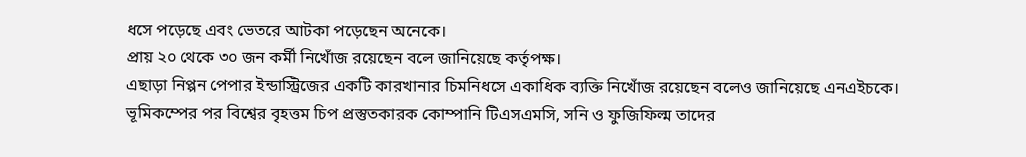ধসে পড়েছে এবং ভেতরে আটকা পড়েছেন অনেকে।
প্রায় ২০ থেকে ৩০ জন কর্মী নিখোঁজ রয়েছেন বলে জানিয়েছে কর্তৃপক্ষ।
এছাড়া নিপ্পন পেপার ইন্ডাস্ট্রিজের একটি কারখানার চিমনিধসে একাধিক ব্যক্তি নিখোঁজ রয়েছেন বলেও জানিয়েছে এনএইচকে।
ভূমিকম্পের পর বিশ্বের বৃহত্তম চিপ প্রস্তুতকারক কোম্পানি টিএসএমসি, সনি ও ফুজিফিল্ম তাদের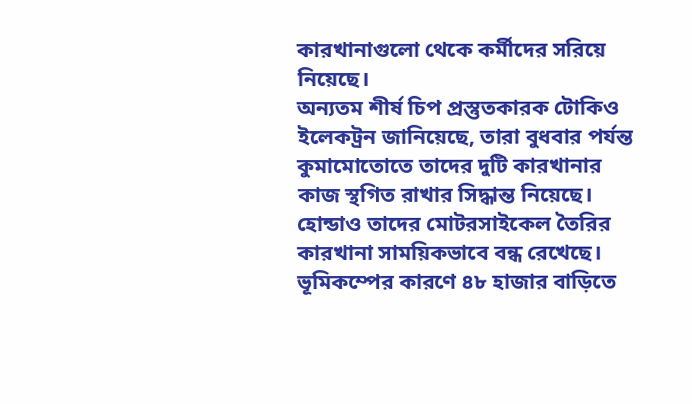কারখানাগুলো থেকে কর্মীদের সরিয়ে নিয়েছে।
অন্যতম শীর্ষ চিপ প্রস্তুতকারক টোকিও ইলেকট্রন জানিয়েছে, তারা বুধবার পর্যন্ত কুমামোতোতে তাদের দুটি কারখানার কাজ স্থগিত রাখার সিদ্ধান্ত নিয়েছে।
হোন্ডাও তাদের মোটরসাইকেল তৈরির কারখানা সাময়িকভাবে বন্ধ রেখেছে।
ভূমিকম্পের কারণে ৪৮ হাজার বাড়িতে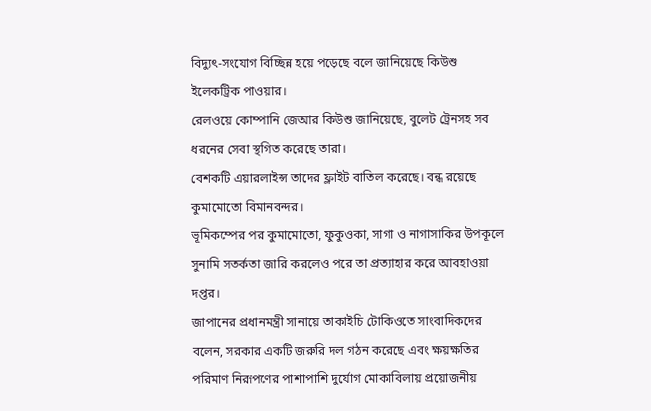বিদ্যুৎ-সংযোগ বিচ্ছিন্ন হয়ে পড়েছে বলে জানিয়েছে কিউশু ইলেকট্রিক পাওয়ার।
রেলওয়ে কোম্পানি জেআর কিউশু জানিয়েছে, বুলেট ট্রেনসহ সব ধরনের সেবা স্থগিত করেছে তারা।
বেশকটি এয়ারলাইন্স তাদের ফ্লাইট বাতিল করেছে। বন্ধ রয়েছে কুমামোতো বিমানবন্দর।
ভূমিকম্পের পর কুমামোতো, ফুকুওকা, সাগা ও নাগাসাকির উপকূলে সুনামি সতর্কতা জারি করলেও পরে তা প্রত্যাহার করে আবহাওয়া দপ্তর।
জাপানের প্রধানমন্ত্রী সানায়ে তাকাইচি টোকিওতে সাংবাদিকদের বলেন, সরকার একটি জরুরি দল গঠন করেছে এবং ক্ষয়ক্ষতির পরিমাণ নিরূপণের পাশাপাশি দুর্যোগ মোকাবিলায় প্রয়োজনীয়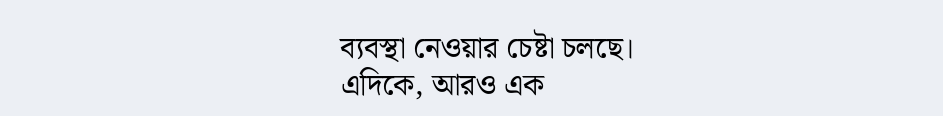ব্যবস্থা নেওয়ার চেষ্টা চলছে।
এদিকে, আরও এক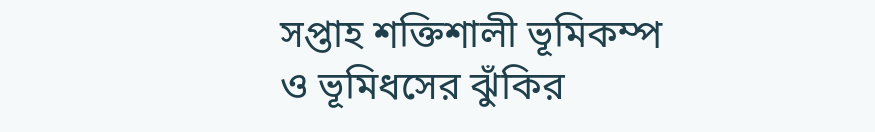সপ্তাহ শক্তিশালী ভূমিকম্প ও ভূমিধসের ঝুঁকির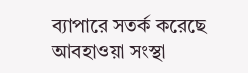ব্যাপারে সতর্ক করেছে আবহাওয়া সংস্থা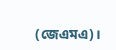(জেএমএ)।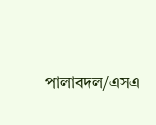পালাবদল/এসএ